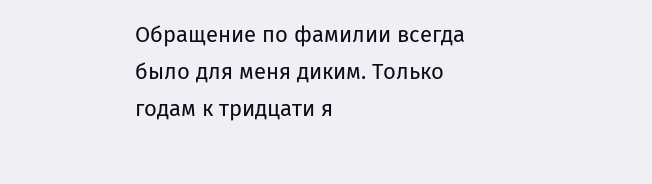Обращение по фамилии всегда было для меня диким. Только годам к тридцати я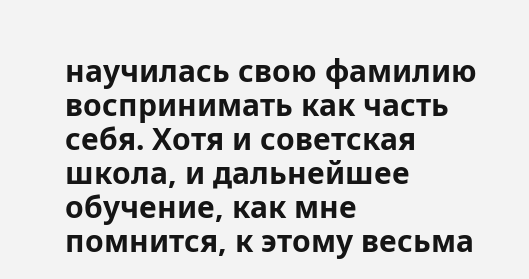научилась свою фамилию воспринимать как часть себя. Хотя и советская школа, и дальнейшее обучение, как мне помнится, к этому весьма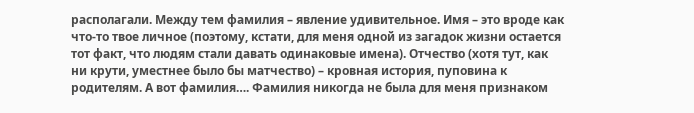располагали. Между тем фамилия – явление удивительное. Имя – это вроде как что-то твое личное (поэтому, кстати, для меня одной из загадок жизни остается тот факт, что людям стали давать одинаковые имена). Отчество (хотя тут, как ни крути, уместнее было бы матчество) – кровная история, пуповина к родителям. А вот фамилия…. Фамилия никогда не была для меня признаком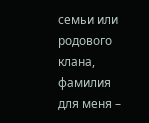семьи или родового клана, фамилия для меня –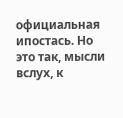официальная ипостась. Но это так, мысли вслух, к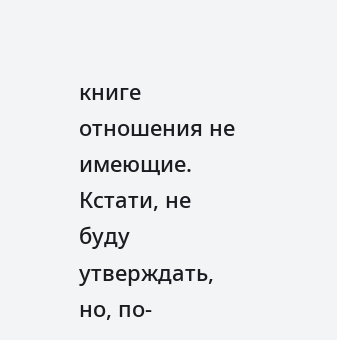книге отношения не имеющие. Кстати, не буду утверждать, но, по-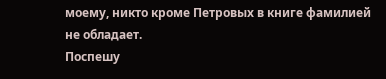моему, никто кроме Петровых в книге фамилией не обладает.
Поспешу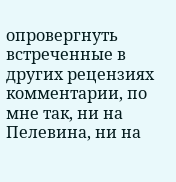опровергнуть встреченные в других рецензиях комментарии, по мне так, ни на Пелевина, ни на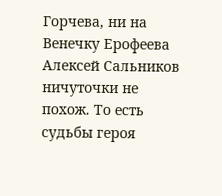Горчева, ни на Венечку Ерофеева Алексей Сальников ничуточки не похож. То есть судьбы героя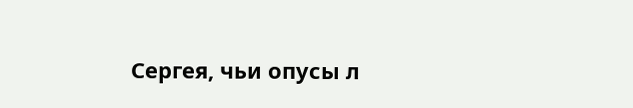Сергея, чьи опусы л